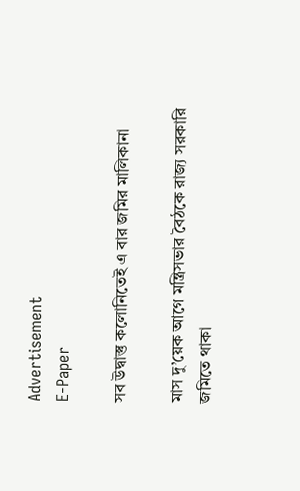Advertisement
E-Paper

সব উদ্বাস্তু কলোনিতেই এ বার জমির মালিকানা

মাস দু’য়েক আগে মন্ত্রিসভার বৈঠকে রাজ্য সরকারি জমিতে থাকা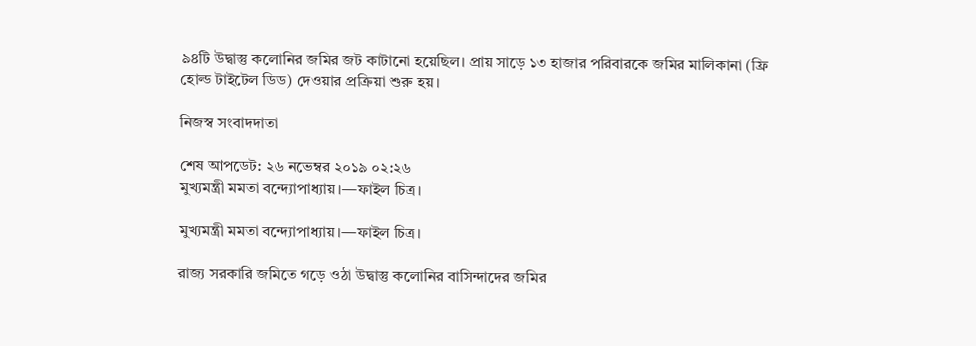৯৪টি উদ্বাস্তু কলোনির জমির জট কাটানো হয়েছিল। প্রায় সাড়ে ১৩ হাজার পরিবারকে জমির মালিকানা (ফ্রি হোল্ড টাইটেল ডিড) দেওয়ার প্রক্রিয়া শুরু হয়।

নিজস্ব সংবাদদাতা

শেষ আপডেট: ২৬ নভেম্বর ২০১৯ ০২:২৬
মুখ্যমন্ত্রী মমতা বন্দ্যোপাধ্যায়।—ফাইল চিত্র।

মুখ্যমন্ত্রী মমতা বন্দ্যোপাধ্যায়।—ফাইল চিত্র।

রাজ্য সরকারি জমিতে গড়ে ওঠা উদ্বাস্তু কলোনির বাসিন্দাদের জমির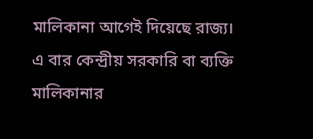মালিকানা আগেই দিয়েছে রাজ্য। এ বার কেন্দ্রীয় সরকারি বা ব্যক্তি মালিকানার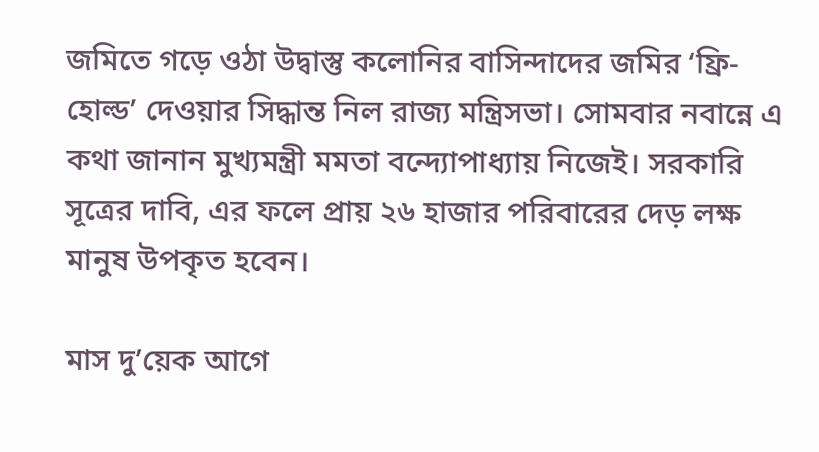জমিতে গড়ে ওঠা উদ্বাস্তু কলোনির বাসিন্দাদের জমির ‘ফ্রি-হোল্ড’ দেওয়ার সিদ্ধান্ত নিল রাজ্য মন্ত্রিসভা। সোমবার নবান্নে এ কথা জানান মুখ্যমন্ত্রী মমতা বন্দ্যোপাধ্যায় নিজেই। সরকারি সূত্রের দাবি, এর ফলে প্রায় ২৬ হাজার পরিবারের দেড় লক্ষ মানুষ উপকৃত হবেন।

মাস দু’য়েক আগে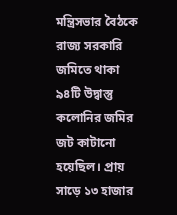মন্ত্রিসভার বৈঠকে রাজ্য সরকারি জমিতে থাকা ৯৪টি উদ্বাস্তু কলোনির জমির জট কাটানো হয়েছিল। প্রায় সাড়ে ১৩ হাজার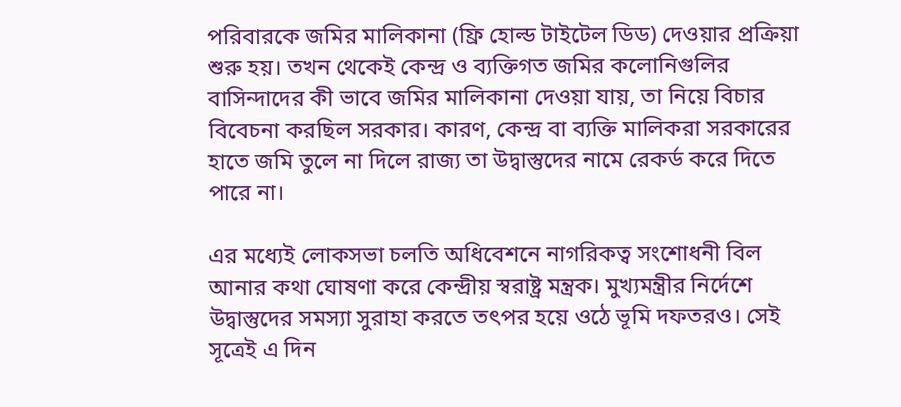পরিবারকে জমির মালিকানা (ফ্রি হোল্ড টাইটেল ডিড) দেওয়ার প্রক্রিয়া শুরু হয়। তখন থেকেই কেন্দ্র ও ব্যক্তিগত জমির কলোনিগুলির বাসিন্দাদের কী ভাবে জমির মালিকানা দেওয়া যায়, তা নিয়ে বিচার বিবেচনা করছিল সরকার। কারণ, কেন্দ্র বা ব্যক্তি মালিকরা সরকারের হাতে জমি তুলে না দিলে রাজ্য তা উদ্বাস্তুদের নামে রেকর্ড করে দিতে পারে না।

এর মধ্যেই লোকসভা চলতি অধিবেশনে নাগরিকত্ব সংশোধনী বিল আনার কথা ঘোষণা করে কেন্দ্রীয় স্বরাষ্ট্র মন্ত্রক। মুখ্যমন্ত্রীর নির্দেশে উদ্বাস্তুদের সমস্যা সুরাহা করতে তৎপর হয়ে ওঠে ভূমি দফতরও। সেই সূত্রেই এ দিন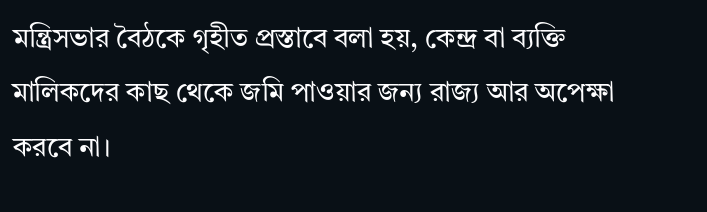মন্ত্রিসভার বৈঠকে গৃহীত প্রস্তাবে বলা হয়, কেন্দ্র বা ব্যক্তি মালিকদের কাছ থেকে জমি পাওয়ার জন্য রাজ্য আর অপেক্ষা করবে না।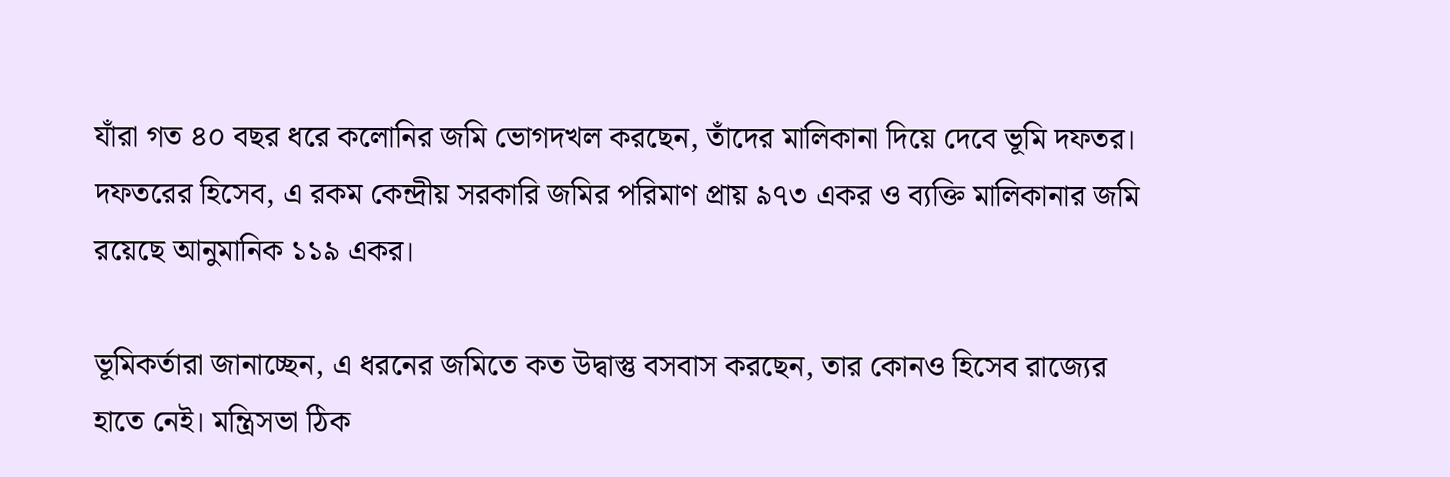যাঁরা গত ৪০ বছর ধরে কলোনির জমি ভোগদখল করছেন, তাঁদের মালিকানা দিয়ে দেবে ভূমি দফতর। দফতরের হিসেব, এ রকম কেন্দ্রীয় সরকারি জমির পরিমাণ প্রায় ৯৭৩ একর ও ব্যক্তি মালিকানার জমি রয়েছে আনুমানিক ১১৯ একর।

ভূমিকর্তারা জানাচ্ছেন, এ ধরনের জমিতে কত উদ্বাস্তু বসবাস করছেন, তার কোনও হিসেব রাজ্যের হাতে নেই। মন্ত্রিসভা ঠিক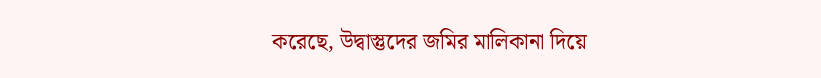করেছে, উদ্বাস্তুদের জমির মালিকানা দিয়ে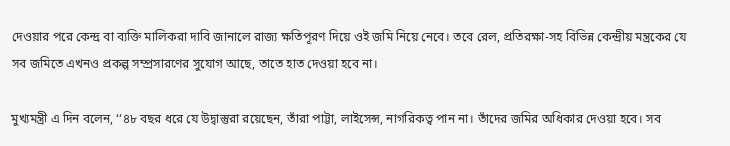দেওয়ার পরে কেন্দ্র বা ব্যক্তি মালিকরা দাবি জানালে রাজ্য ক্ষতিপূরণ দিয়ে ওই জমি নিয়ে নেবে। তবে রেল, প্রতিরক্ষা-সহ বিভিন্ন কেন্দ্রীয় মন্ত্রকের যে সব জমিতে এখনও প্রকল্প সম্প্রসারণের সুযোগ আছে, তাতে হাত দেওয়া হবে না।

মুখ্যমন্ত্রী এ দিন বলেন, ‘‘৪৮ বছর ধরে যে উদ্বাস্তুরা রয়েছেন, তাঁরা পাট্টা, লাইসেন্স, নাগরিকত্ব পান না। তাঁদের জমির অধিকার দেওয়া হবে। সব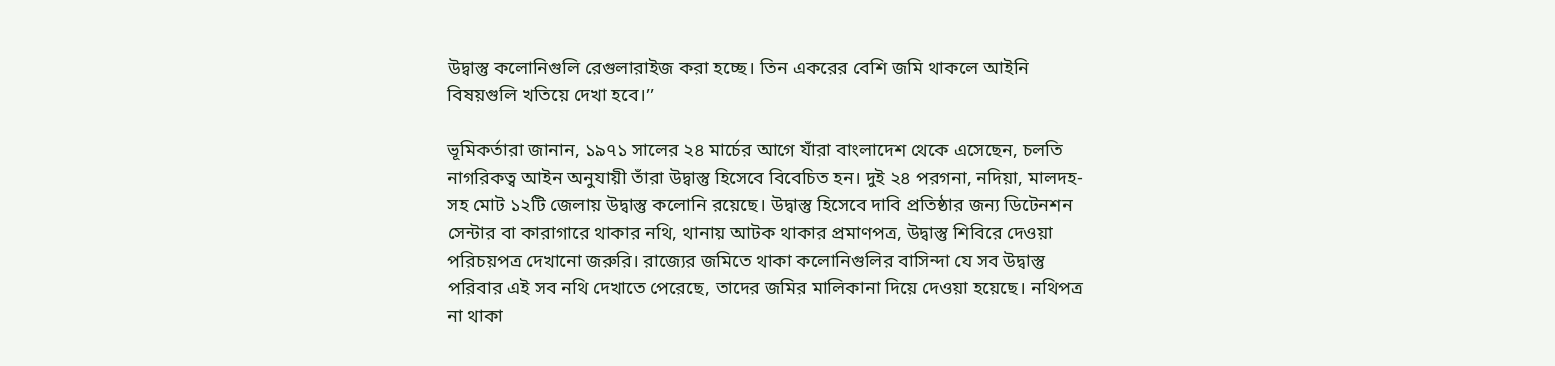উদ্বাস্তু কলোনিগুলি রেগুলারাইজ করা হচ্ছে। তিন একরের বেশি জমি থাকলে আইনি বিষয়গুলি খতিয়ে দেখা হবে।’’

ভূমিকর্তারা জানান, ১৯৭১ সালের ২৪ মার্চের আগে যাঁরা বাংলাদেশ থেকে এসেছেন, চলতি নাগরিকত্ব আইন অনুযায়ী তাঁরা উদ্বাস্তু হিসেবে বিবেচিত হন। দুই ২৪ পরগনা, নদিয়া, মালদহ-সহ মোট ১২টি জেলায় উদ্বাস্তু কলোনি রয়েছে। উদ্বাস্তু হিসেবে দাবি প্রতিষ্ঠার জন্য ডিটেনশন সেন্টার বা কারাগারে থাকার নথি, থানায় আটক থাকার প্রমাণপত্র, উদ্বাস্তু শিবিরে দেওয়া পরিচয়পত্র দেখানো জরুরি। রাজ্যের জমিতে থাকা কলোনিগুলির বাসিন্দা যে সব উদ্বাস্তু পরিবার এই সব নথি দেখাতে পেরেছে, তাদের জমির মালিকানা দিয়ে দেওয়া হয়েছে। নথিপত্র না থাকা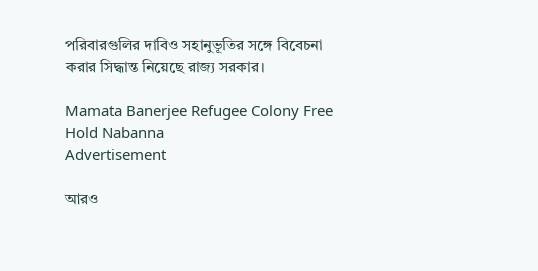পরিবারগুলির দাবিও সহানুভূতির সঙ্গে বিবেচনা করার সিদ্ধান্ত নিয়েছে রাজ্য সরকার।

Mamata Banerjee Refugee Colony Free Hold Nabanna
Advertisement

আরও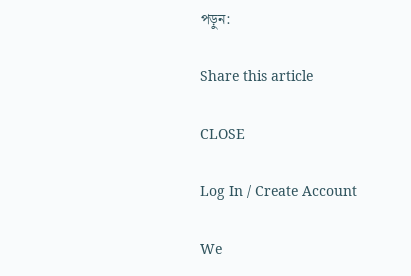পড়ুন:

Share this article

CLOSE

Log In / Create Account

We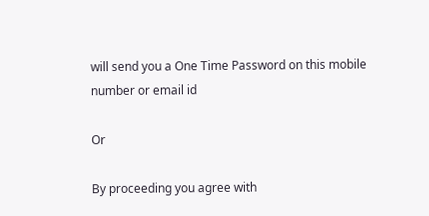will send you a One Time Password on this mobile number or email id

Or

By proceeding you agree with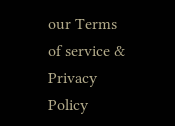our Terms of service & Privacy Policy